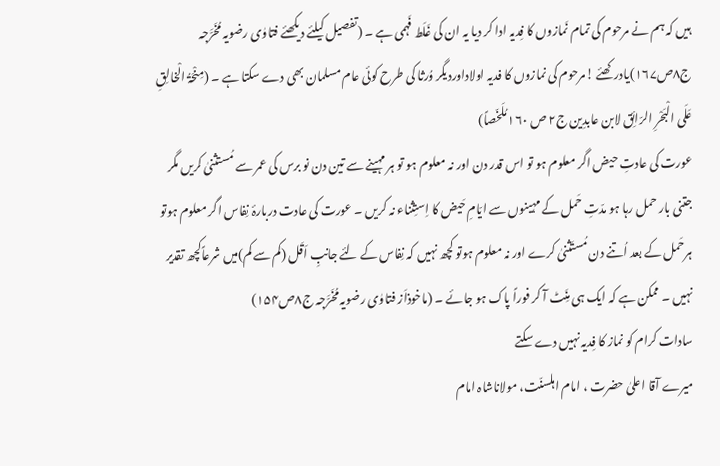ہیں کہ ہم نے مرحوم کی تمام نَمازوں کا فِدیہ ادا کر دیا یہ ان کی غَلَط فَہمی ہے ۔ (تفصیل کیلئے دیکھئے فتاوٰی رضویہ مُخَرَّجہ ج۸ص۱۶۷)یادرکھئے !مرحوم کی نمازوں کا فدیہ اولاداوردیگر وُرثا کی طرح کوئی عام مسلمان بھی دے سکتا ہے ۔ (مِنْحَۃُ الْخالِقِ عَلَی الْبَحْرِ الرّائِق لابن عابدِین ج۲ ص ۱۶۰ مُلَخّصاً)
عورت کی عادتِ حیض اگر معلوم ہو تو اس قدر دن اور نہ معلوم ہو تو ہر مہینے سے تین دن نو برس کی عمر سے مُستثنیٰ کریں مگر جتنی بار حمل رہا ہو مدّتِ حَمل کے مہینوں سے ایّامِ حَیض کا اِستِثناء نہ کریں ۔ عورت کی عادت دربارۂ نِفاس اگر معلوم ہوتو ہرحَمل کے بعد اُتنے دن مُستَثنیٰ کرے اور نہ معلوم ہوتو کچھ نہیں کہ نِفاس کے لئے جانبِ اَقَل (کم سے کم)میں شرعاًکچھ تقدیر نہیں ۔ ممکن ہے کہ ایک ہی مِنَٹ آ کر فوراً پاک ہو جائے ۔ (ماخوذاَز فتاوٰی رضویہ مُخَرَّجہ ج۸ص۱۵۴)
سادات کرام کو نماز کا فِدیہ نہیں دے سکتے
میرے آقا اعلیٰ حضرت ، امام اہلسنّت، مولاناشاہ امام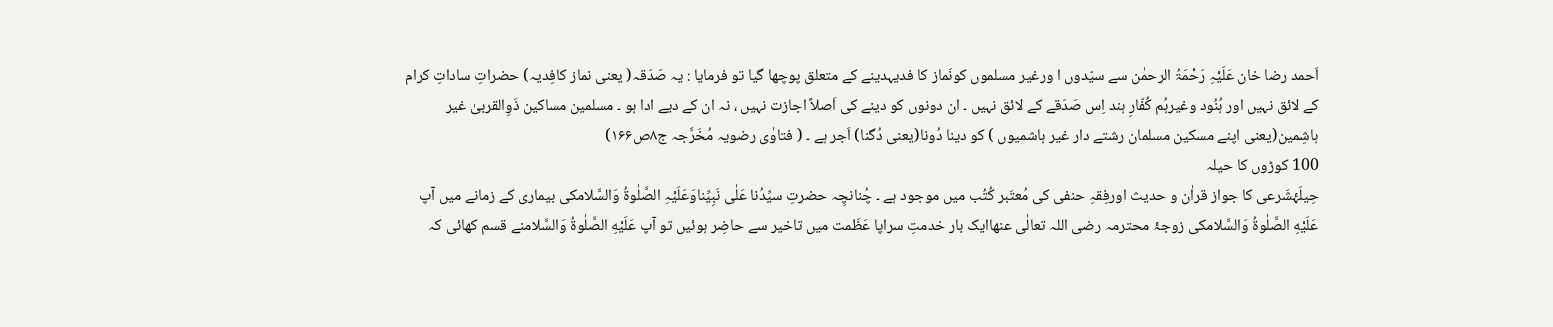اَحمد رضا خان عَلَیْہِ رَحْمَۃُ الرحمٰن سے سیّدوں ا ورغیر مسلموں کونَماز کا فدیہدینے کے متعلق پوچھا گیا تو فرمایا : یہ صَدَقہ( یعنی نماز کافِدیہ) حضراتِ ساداتِ کرام کے لائق نہیں اور ہُنُود وغیرہُم کُفّارِ ہند اِس صَدَقے کے لائق نہیں ۔ ان دونوں کو دینے کی اَصلاً اجازت نہیں ، نہ ان کے دیے ادا ہو ۔ مسلمین مساکین ذَوِالقربیٰ غیر ہاشِمین(یعنی اپنے مسکین مسلمان رشتے دار غیر ہاشمیوں ) کو دینا دُونا(یعنی دُگنا) اَجر ہے ۔ ( فتاوٰی رضویہ مُخَرَّجہ ج۸ص۱۶۶)
100 کوڑوں کا حیلہ
حِیلَۂشَرعی کا جواز قراٰن و حدیث اورفِقہِ حنفی کی مُعتَبر کُتُب میں موجود ہے ۔ چُنانچِہ حضرتِ سیِّدُنا عَلٰی نَبِیِّناوَعَلَیْہِ الصَّلٰوۃُ وَالسَّلامکی بیماری کے زمانے میں آپ عَلَيْهِ الصَّلٰوۃُ وَالسَّلامکی زوجۂ محترمہ رضی اللہ تعالٰی عنھاایک بار خدمتِ سراپا عَظَمت میں تاخیر سے حاضِر ہوئیں تو آپ عَلَيْهِ الصَّلٰوۃُ وَالسَّلامنے قسم کھائی کہ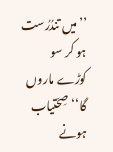’’میں تندُرُست ہو کر سو کوڑے ماروں گا‘‘ صِحّتیاب ہونے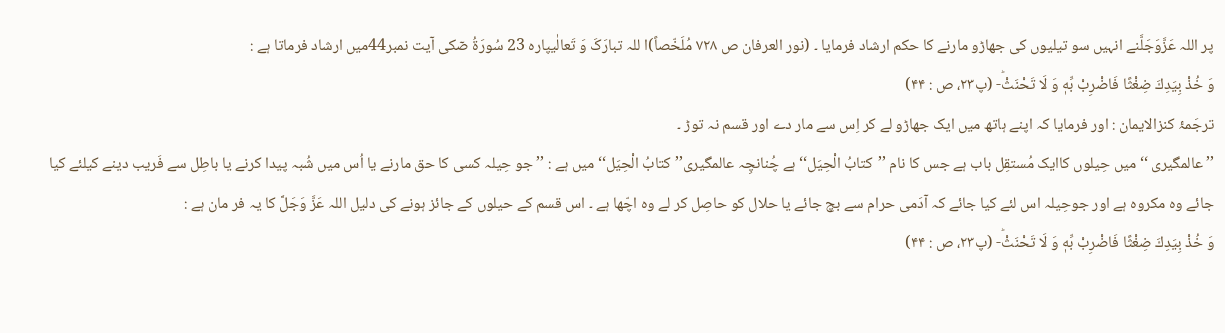پر اللہ عَزَّوَجَلَّنے انہیں سو تیلیوں کی جھاڑو مارنے کا حکم ارشاد فرمایا ۔ (نور العرفان ص ۷۲۸ مُلَخّصاً)ا للہ تبارَکَ وَ تَعالٰیپارہ 23 سُورَۃُ صٓکی آیت نمبر44میں ارشاد فرماتا ہے :
وَ خُذْ بِیَدِكَ ضِغْثًا فَاضْرِبْ بِّهٖ وَ لَا تَحْنَثْؕ- (پ۲۳، ص : ۴۴)
ترجَمۂ کنزالایمان : اور فرمایا کہ اپنے ہاتھ میں ایک جھاڑو لے کر اِس سے مار دے اور قسم نہ توڑ ۔
’’ عالمگیری ‘‘ میں حِیلوں کاایک مُستقِل باب ہے جس کا نام ’’کتابُ الْحِیَل‘‘ ہے چُنانچِہ عالمگیری’’ کتابُ الْحِیَل‘‘ میں ہے : ’’ جو حِیلہ کسی کا حق مارنے یا اُس میں شُبہ پیدا کرنے یا باطِل سے فَریب دینے کیلئے کیا جائے وہ مکروہ ہے اور جوحِیلہ اس لئے کیا جائے کہ آدَمی حرام سے بچ جائے یا حلال کو حاصِل کر لے وہ اچّھا ہے ۔ اس قسم کے حیلوں کے جائز ہونے کی دلیل اللہ عَزَّ وَجَلَّ کا یہ فر مان ہے :
وَ خُذْ بِیَدِكَ ضِغْثًا فَاضْرِبْ بِّهٖ وَ لَا تَحْنَثْؕ- (پ۲۳، ص : ۴۴)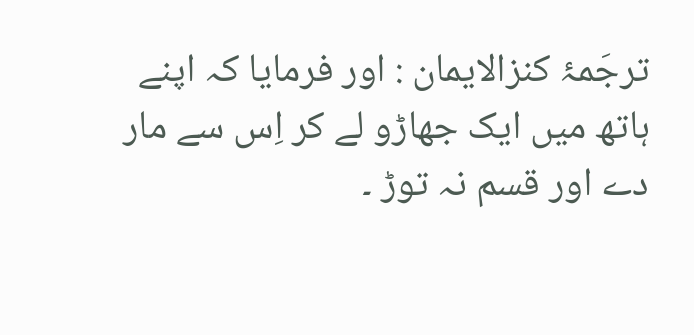ترجَمۂ کنزالایمان : اور فرمایا کہ اپنے ہاتھ میں ایک جھاڑو لے کر اِس سے مار دے اور قسم نہ توڑ ۔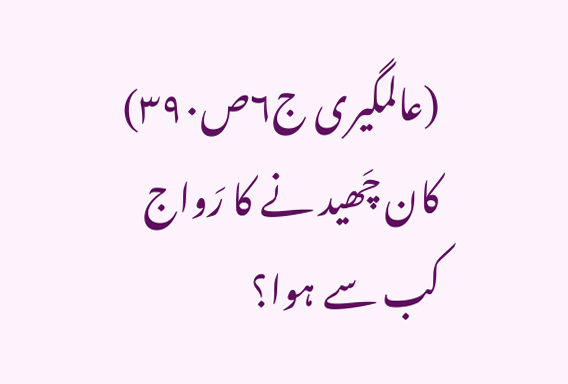(عالمگیری ج۶ص۳۹۰)
کان چَھید نے کا رَواج کب سے ہوا؟